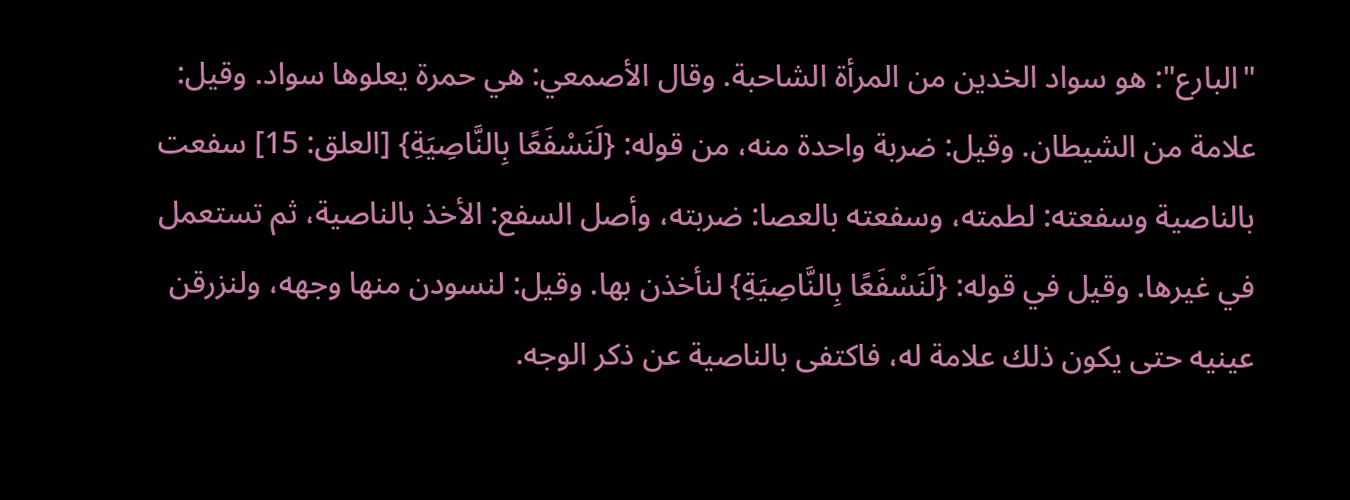"البارع": هو سواد الخدين من المرأة الشاحبة. وقال الأصمعي: هي حمرة يعلوها سواد. وقيل: علامة من الشيطان. وقيل: ضربة واحدة منه، من قوله: {لَنَسْفَعًا بِالنَّاصِيَةِ} [العلق: 15] سفعت بالناصية وسفعته: لطمته، وسفعته بالعصا: ضربته، وأصل السفع: الأخذ بالناصية، ثم تستعمل في غيرها. وقيل في قوله: {لَنَسْفَعًا بِالنَّاصِيَةِ} لنأخذن بها. وقيل: لنسودن منها وجهه، ولنزرقن عينيه حتى يكون ذلك علامة له، فاكتفى بالناصية عن ذكر الوجه.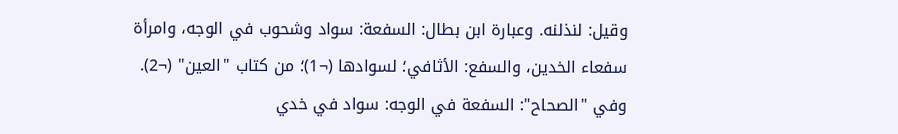وقيل: لنذلنه. وعبارة ابن بطال: السفعة: سواد وشحوب في الوجه، وامرأة سفعاء الخدين، والسفع: الأثافي؛ لسوادها (¬1)؛ من كتاب "العين" (¬2).
وفي "الصحاح": السفعة في الوجه: سواد في خدي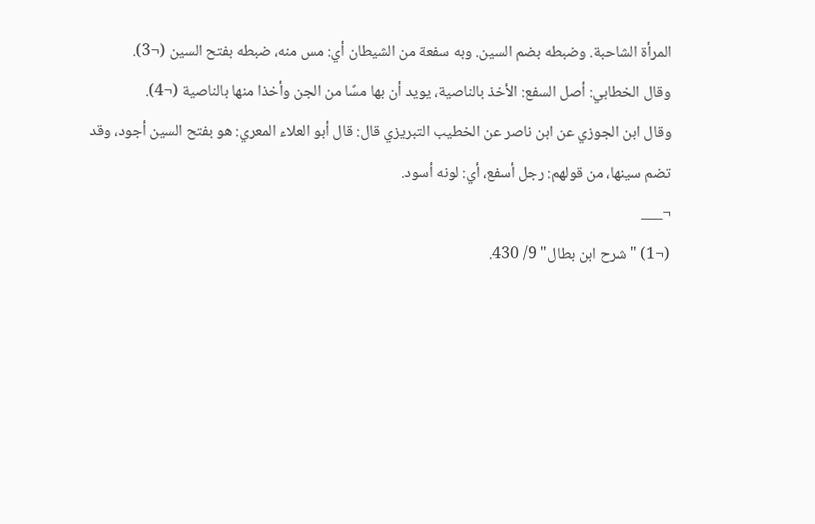المرأة الشاحبة. وضبطه بضم السين. وبه سفعة من الشيطان أي: مس منه، ضبطه بفتح السين (¬3).
وقال الخطابي: أصل السفع: الأخذ بالناصية، يويد أن بها مسًا من الجن وأخذا منها بالناصية (¬4).
وقال ابن الجوزي عن ابن ناصر عن الخطيب التبريزي قال: قال أبو العلاء المعري: هو بفتح السين أجود، وقد تضم سينها، من قولهم: رجل أسفع، أي: لونه أسود.
¬___
(¬1) "شرح ابن بطال" 9/ 430.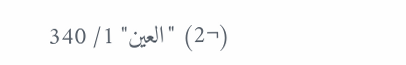(¬2) "العين" 1/ 340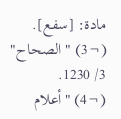مادة: [سفع].
(¬3) "الصحاح" 3/ 1230.
(¬4) "أعلام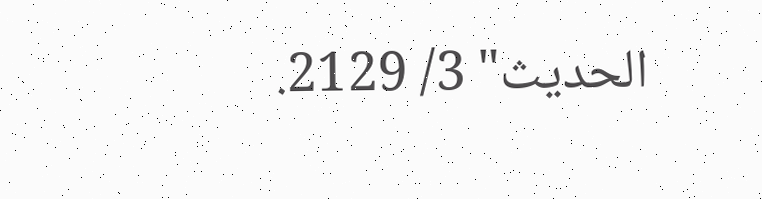الحديث" 3/ 2129.